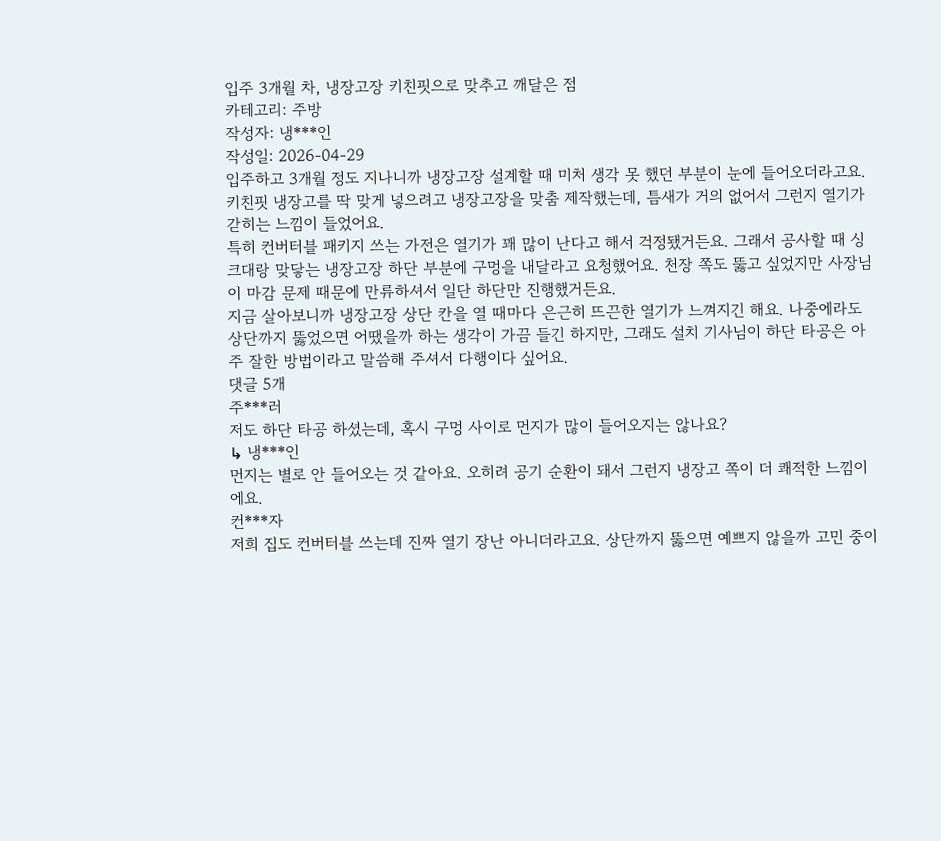입주 3개월 차, 냉장고장 키친핏으로 맞추고 깨달은 점
카테고리: 주방
작성자: 냉***인
작성일: 2026-04-29
입주하고 3개월 정도 지나니까 냉장고장 설계할 때 미처 생각 못 했던 부분이 눈에 들어오더라고요. 키친핏 냉장고를 딱 맞게 넣으려고 냉장고장을 맞춤 제작했는데, 틈새가 거의 없어서 그런지 열기가 갇히는 느낌이 들었어요.
특히 컨버터블 패키지 쓰는 가전은 열기가 꽤 많이 난다고 해서 걱정됐거든요. 그래서 공사할 때 싱크대랑 맞닿는 냉장고장 하단 부분에 구멍을 내달라고 요청했어요. 천장 쪽도 뚫고 싶었지만 사장님이 마감 문제 때문에 만류하셔서 일단 하단만 진행했거든요.
지금 살아보니까 냉장고장 상단 칸을 열 때마다 은근히 뜨끈한 열기가 느껴지긴 해요. 나중에라도 상단까지 뚫었으면 어땠을까 하는 생각이 가끔 들긴 하지만, 그래도 설치 기사님이 하단 타공은 아주 잘한 방법이라고 말씀해 주셔서 다행이다 싶어요.
댓글 5개
주***러
저도 하단 타공 하셨는데, 혹시 구멍 사이로 먼지가 많이 들어오지는 않나요?
↳ 냉***인
먼지는 별로 안 들어오는 것 같아요. 오히려 공기 순환이 돼서 그런지 냉장고 쪽이 더 쾌적한 느낌이에요.
컨***자
저희 집도 컨버터블 쓰는데 진짜 열기 장난 아니더라고요. 상단까지 뚫으면 예쁘지 않을까 고민 중이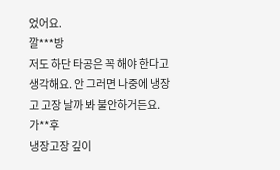었어요.
깔***방
저도 하단 타공은 꼭 해야 한다고 생각해요. 안 그러면 나중에 냉장고 고장 날까 봐 불안하거든요.
가**후
냉장고장 깊이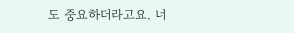도 중요하더라고요. 너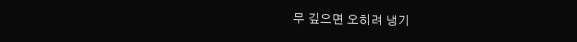무 깊으면 오히려 냉기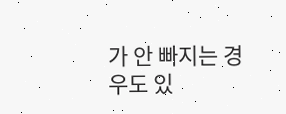가 안 빠지는 경우도 있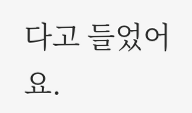다고 들었어요.